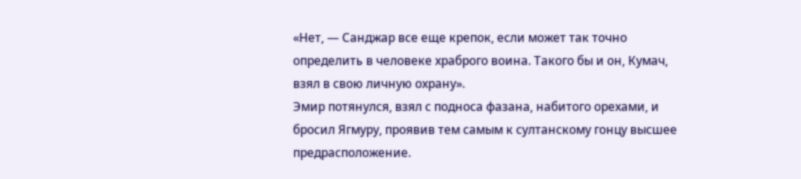«Нет, — Санджар все еще крепок, если может так точно определить в человеке храброго воина. Такого бы и он, Кумач, взял в свою личную охрану».
Эмир потянулся, взял с подноса фазана, набитого орехами, и бросил Ягмуру, проявив тем самым к султанскому гонцу высшее предрасположение.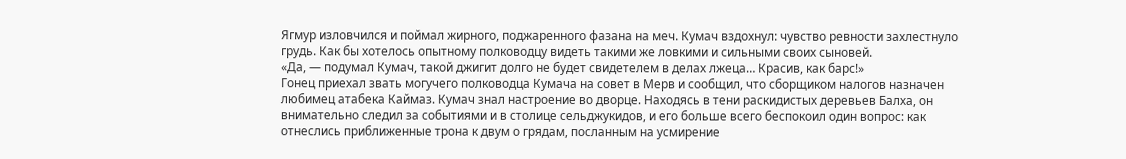Ягмур изловчился и поймал жирного, поджаренного фазана на меч. Кумач вздохнул: чувство ревности захлестнуло грудь. Как бы хотелось опытному полководцу видеть такими же ловкими и сильными своих сыновей.
«Да, — подумал Кумач, такой джигит долго не будет свидетелем в делах лжеца… Красив, как барс!»
Гонец приехал звать могучего полководца Кумача на совет в Мерв и сообщил, что сборщиком налогов назначен любимец атабека Каймаз. Кумач знал настроение во дворце. Находясь в тени раскидистых деревьев Балха, он внимательно следил за событиями и в столице сельджукидов, и его больше всего беспокоил один вопрос: как отнеслись приближенные трона к двум о грядам, посланным на усмирение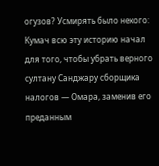огузов? Усмирять было некого: Кумач всю эту историю начал для того, чтобы убрать верного султану Санджару сборщика налогов — Омара, заменив его преданным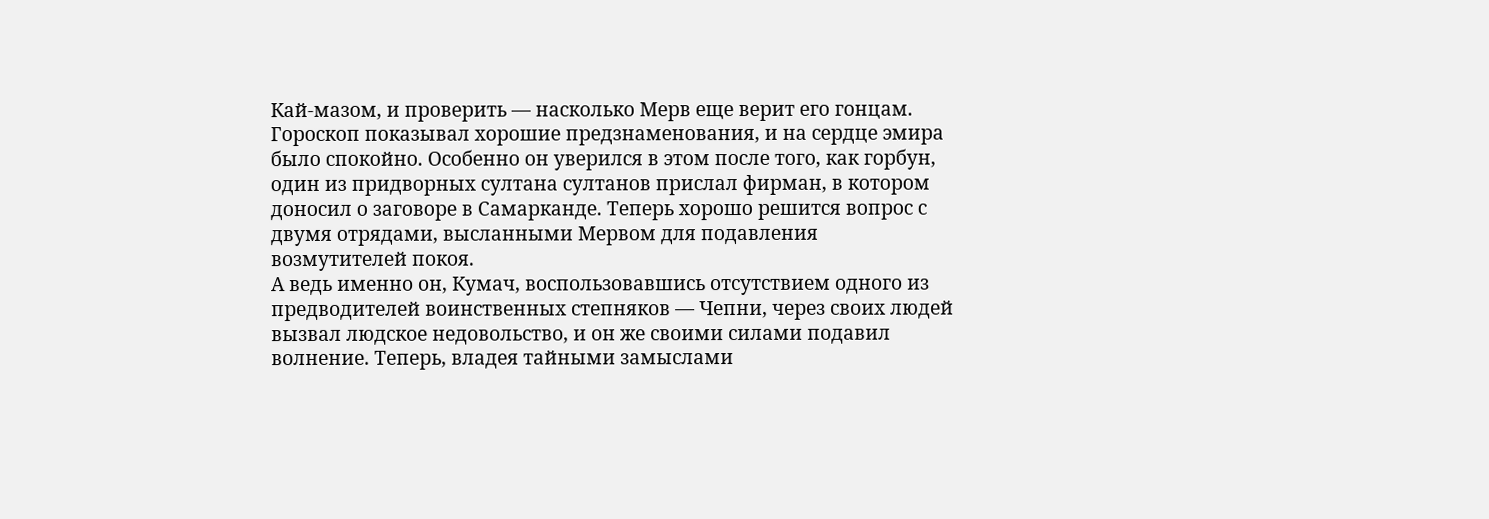Кай-мазом, и проверить — насколько Мерв еще верит его гонцам. Гороскоп показывал хорошие предзнаменования, и на сердце эмира было спокойно. Особенно он уверился в этом после того, как горбун, один из придворных султана султанов прислал фирман, в котором доносил о заговоре в Самарканде. Теперь хорошо решится вопрос с двумя отрядами, высланными Мервом для подавления возмутителей покоя.
А ведь именно он, Кумач, воспользовавшись отсутствием одного из предводителей воинственных степняков — Чепни, через своих людей вызвал людское недовольство, и он же своими силами подавил волнение. Теперь, владея тайными замыслами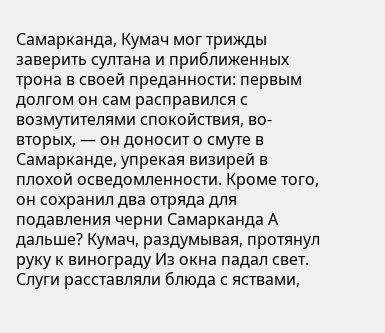Самарканда, Кумач мог трижды заверить султана и приближенных трона в своей преданности: первым долгом он сам расправился с возмутителями спокойствия, во-вторых, — он доносит о смуте в Самарканде, упрекая визирей в плохой осведомленности. Кроме того, он сохранил два отряда для подавления черни Самарканда А дальше? Кумач, раздумывая, протянул руку к винограду Из окна падал свет. Слуги расставляли блюда с яствами,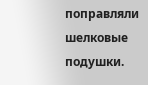поправляли шелковые подушки.